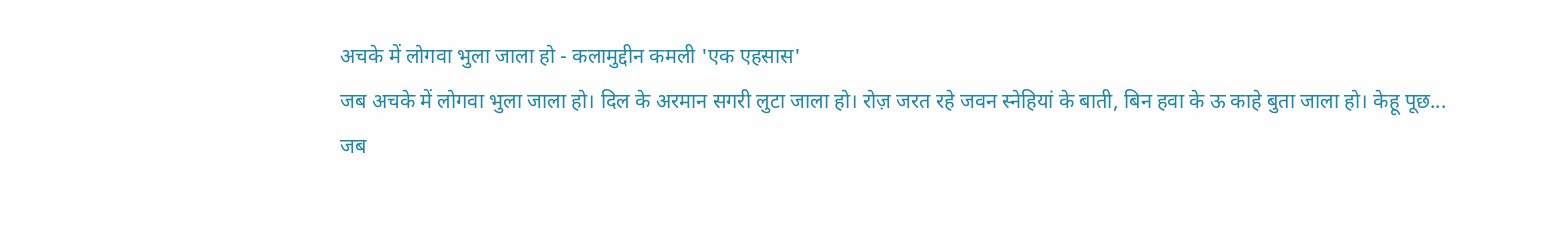अचके में लोगवा भुला जाला हो - कलामुद्दीन कमली 'एक एहसास'
जब अचके में लोगवा भुला जाला हो। दिल के अरमान सगरी लुटा जाला हो। रोज़ जरत रहे जवन स्नेहियां के बाती, बिन हवा के ऊ काहे बुता जाला हो। केहू पूछ...
जब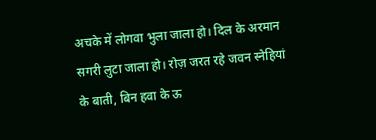अचके में लोगवा भुला जाला हो। दिल के अरमान सगरी लुटा जाला हो। रोज़ जरत रहे जवन स्नेहियां के बाती, बिन हवा के ऊ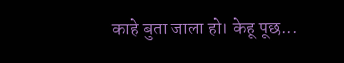काहे बुता जाला हो। केहू पूछ...